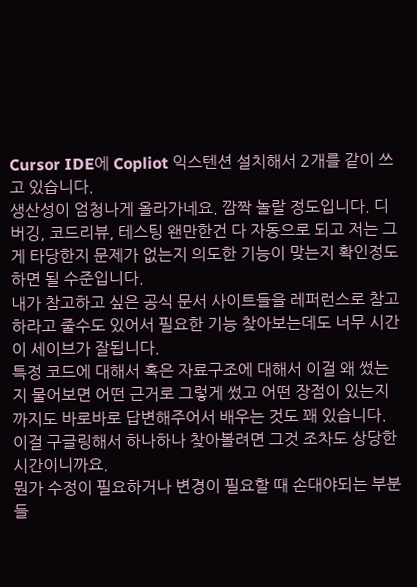Cursor IDE에 Copliot 익스텐션 설치해서 2개를 같이 쓰고 있습니다.
생산성이 엄청나게 올라가네요. 깜짝 놀랄 정도입니다. 디버깅, 코드리뷰, 테스팅 왠만한건 다 자동으로 되고 저는 그게 타당한지 문제가 없는지 의도한 기능이 맞는지 확인정도 하면 될 수준입니다.
내가 참고하고 싶은 공식 문서 사이트들을 레퍼런스로 참고하라고 줄수도 있어서 필요한 기능 찾아보는데도 너무 시간이 세이브가 잘됩니다.
특정 코드에 대해서 혹은 자료구조에 대해서 이걸 왜 썼는지 물어보면 어떤 근거로 그렇게 썼고 어떤 장점이 있는지까지도 바로바로 답변해주어서 배우는 것도 꽤 있습니다. 이걸 구글링해서 하나하나 찾아볼려면 그것 조차도 상당한 시간이니까요.
뭔가 수정이 필요하거나 변경이 필요할 때 손대야되는 부분들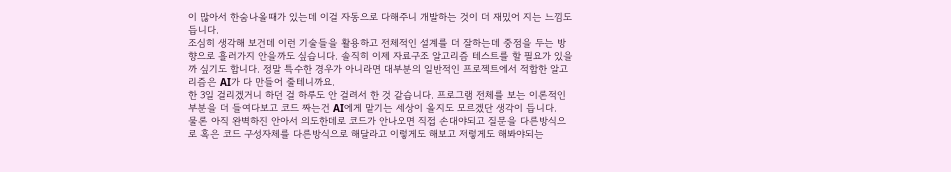이 많아서 한숨나올때가 있는데 이걸 자동으로 다해주니 개발하는 것이 더 재밌어 지는 느낌도 듭니다.
조심히 생각해 보건데 이런 기술들을 활용하고 전체적인 설계를 더 잘하는데 중점을 두는 방향으로 흘러가지 안을까도 싶습니다. 솔직히 이제 자료구조 알고리즘 테스트를 할 필요가 있을까 싶기도 합니다. 정말 특수한 경우가 아니라면 대부분의 일반적인 프로젝트에서 적합한 알고리즘은 AI가 다 만들어 줄테니까요.
한 3일 걸리겠거니 하던 걸 하루도 안 걸려서 한 것 같습니다. 프로그램 전체를 보는 이론적인 부분을 더 들여다보고 코드 짜는건 AI에게 맡기는 세상이 올지도 모르겠단 생각이 듭니다.
물론 아직 완벽하진 안아서 의도한데로 코드가 안나오면 직접 손대야되고 질문을 다른방식으로 혹은 코드 구성자체를 다른방식으로 해달라고 이렇게도 해보고 저렇게도 해봐야되는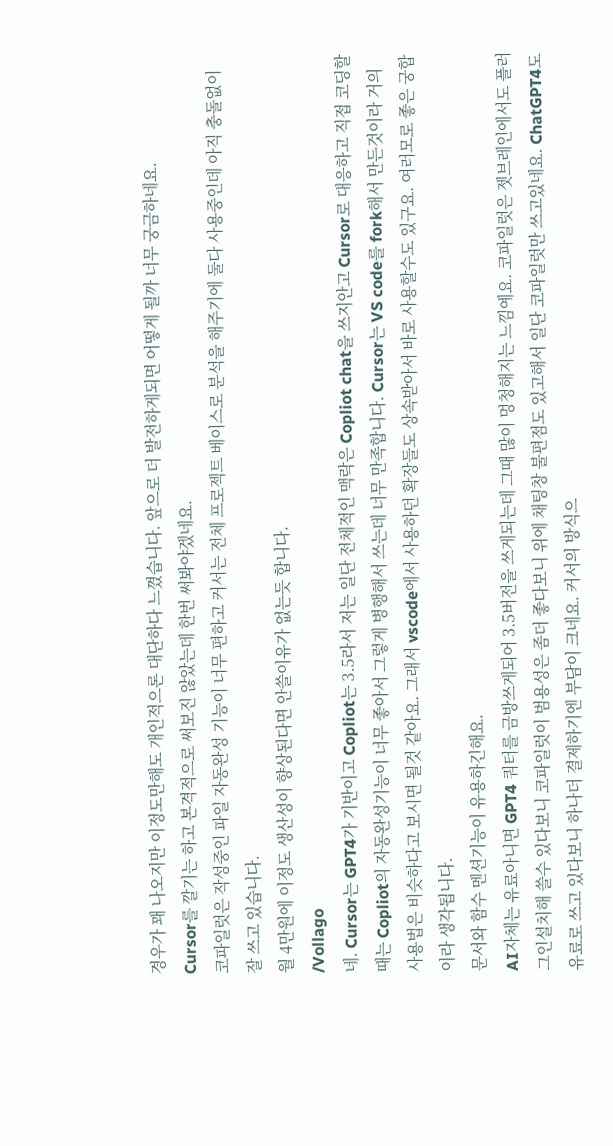경우가 꽤 나오지만 이정도만해도 개인적으론 대단하다 느꼈습니다. 앞으로 더 발전하게되면 어떻게 될까 너무 궁금하네요.
Cursor를 깔기는 하고 본격적으로 써보진 않았는데 한번 써봐야겠네요.
코파일럿은 작성중인 파일 자동완성 기능이 너무 편하고 커서는 전체 프로젝트 베이스로 분석을 해주기에 둘다 사용중인데 아직 충돌없이 잘 쓰고 있습니다.
월 4만원에 이정도 생산성이 향상된다면 안쓸이유가 없는듯 합니다.
/Vollago
네. Cursor는 GPT4가 기반이고 Copliot는 3.5라서 저는 일단 전체적인 맥락은 Copliot chat을 쓰지안고 Cursor로 대응하고 직접 코딩할때는 Copliot의 자동완성기능이 너무 좋아서 그렇게 병행해서 쓰는데 너무 만족합니다. Cursor는 VS code를 fork해서 만든것이라 거의 사용법은 비슷하다고 보시면 될것 같아요. 그래서 vscode에서 사용하던 확장들도 상속받아서 바로 사용할수도 있구요. 여러모로 좋은 궁합이라 생각됩니다.
문서와 함수 멘션기능이 유용하긴해요.
AI자체는 유료아니면 GPT4 쿼터를 금방쓰게되어 3.5버전을 쓰게되는데 그때 많이 멍청해지는 느낌예요. 코파일럿은 젯브레인에서도 플러그인설치해 쓸수 있다보니 코파일럿이 범용성은 좀더 좋다보니 위에 채팅창 불편점도 있고해서 일단 코파일럿만 쓰고있네요. ChatGPT4도 유료로 쓰고 있다보니 하나더 결제하기엔 부담이 크네요. 커서의 방식으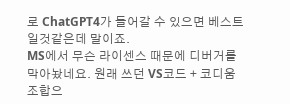로 ChatGPT4가 들어갈 수 있으면 베스트일것같은데 말이죠.
MS에서 무슨 라이센스 때문에 디버거를 막아놨네요. 원래 쓰던 VS코드 + 코디움 조합으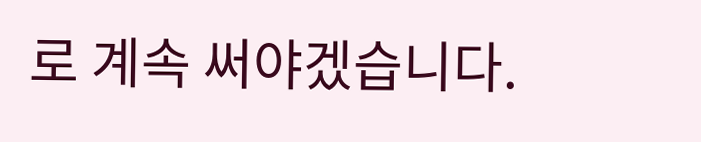로 계속 써야겠습니다.